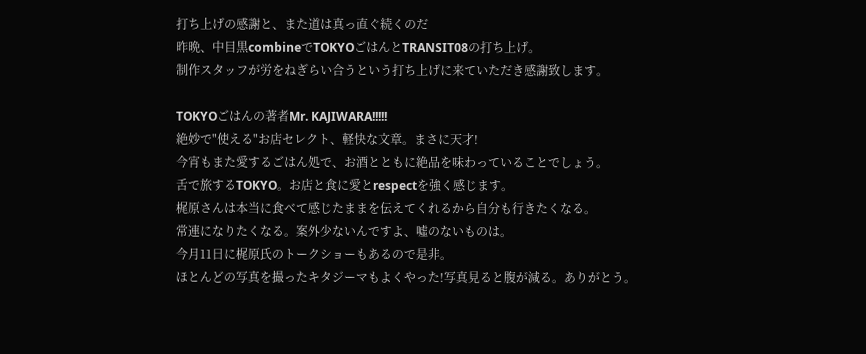打ち上げの感謝と、また道は真っ直ぐ続くのだ
昨晩、中目黒combineでTOKYOごはんとTRANSIT08の打ち上げ。
制作スタッフが労をねぎらい合うという打ち上げに来ていただき感謝致します。

TOKYOごはんの著者Mr. KAJIWARA!!!!!
絶妙で"使える"お店セレクト、軽快な文章。まさに天才!
今宵もまた愛するごはん処で、お酒とともに絶品を味わっていることでしょう。
舌で旅するTOKYO。お店と食に愛とrespectを強く感じます。
梶原さんは本当に食べて感じたままを伝えてくれるから自分も行きたくなる。
常連になりたくなる。案外少ないんですよ、噓のないものは。
今月11日に梶原氏のトークショーもあるので是非。
ほとんどの写真を撮ったキタジーマもよくやった!写真見ると腹が減る。ありがとう。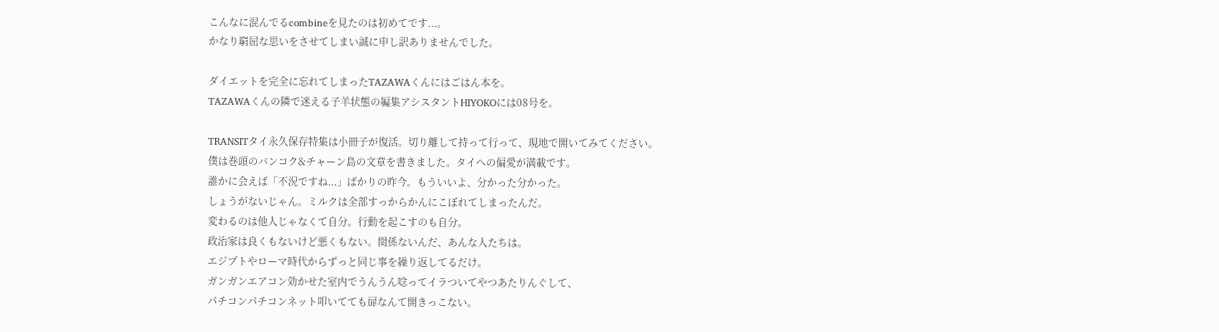こんなに混んでるcombineを見たのは初めてです...。
かなり窮屈な思いをさせてしまい誠に申し訳ありませんでした。

ダイエットを完全に忘れてしまったTAZAWAくんにはごはん本を。
TAZAWAくんの隣で迷える子羊状態の編集アシスタントHIYOKOには08号を。

TRANSITタイ永久保存特集は小冊子が復活。切り離して持って行って、現地で開いてみてください。
僕は巻頭のバンコク&チャーン島の文章を書きました。タイへの偏愛が満載です。
誰かに会えば「不況ですね...」ばかりの昨今。もういいよ、分かった分かった。
しょうがないじゃん。ミルクは全部すっからかんにこぼれてしまったんだ。
変わるのは他人じゃなくて自分。行動を起こすのも自分。
政治家は良くもないけど悪くもない。関係ないんだ、あんな人たちは。
エジプトやローマ時代からずっと同じ事を繰り返してるだけ。
ガンガンエアコン効かせた室内でうんうん唸ってイラついてやつあたりんぐして、
パチコンパチコンネット叩いてても扉なんて開きっこない。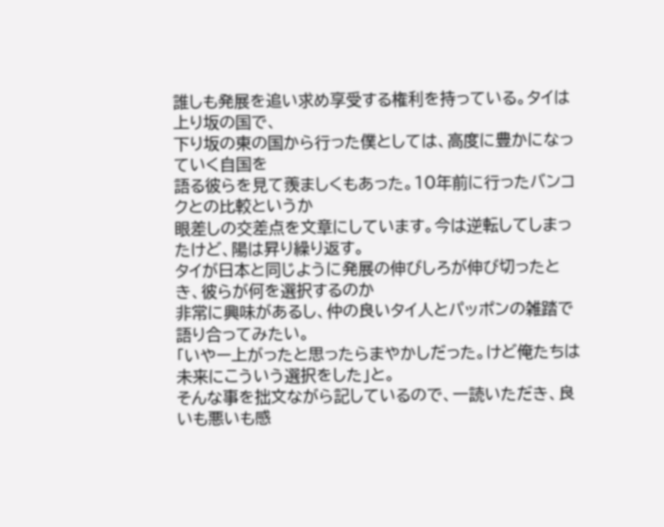誰しも発展を追い求め享受する権利を持っている。タイは上り坂の国で、
下り坂の東の国から行った僕としては、高度に豊かになっていく自国を
語る彼らを見て羨ましくもあった。10年前に行ったバンコクとの比較というか
眼差しの交差点を文章にしています。今は逆転してしまったけど、陽は昇り繰り返す。
タイが日本と同じように発展の伸びしろが伸び切ったとき、彼らが何を選択するのか
非常に興味があるし、仲の良いタイ人とパッポンの雑踏で語り合ってみたい。
「いやー上がったと思ったらまやかしだった。けど俺たちは未来にこういう選択をした」と。
そんな事を拙文ながら記しているので、一読いただき、良いも悪いも感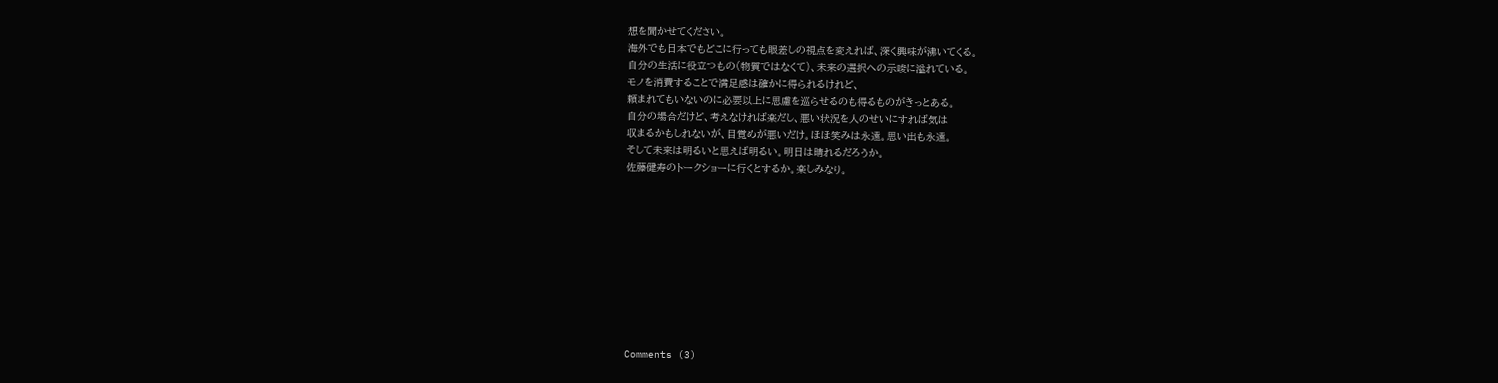想を聞かせてください。
海外でも日本でもどこに行っても眼差しの視点を変えれば、深く興味が沸いてくる。
自分の生活に役立つもの(物質ではなくて)、未来の選択への示唆に溢れている。
モノを消費することで満足感は確かに得られるけれど、
頼まれてもいないのに必要以上に思慮を巡らせるのも得るものがきっとある。
自分の場合だけど、考えなければ楽だし、悪い状況を人のせいにすれば気は
収まるかもしれないが、目覚めが悪いだけ。ほほ笑みは永遠。思い出も永遠。
そして未来は明るいと思えば明るい。明日は晴れるだろうか。
佐藤健寿のトークショーに行くとするか。楽しみなり。










Comments (3)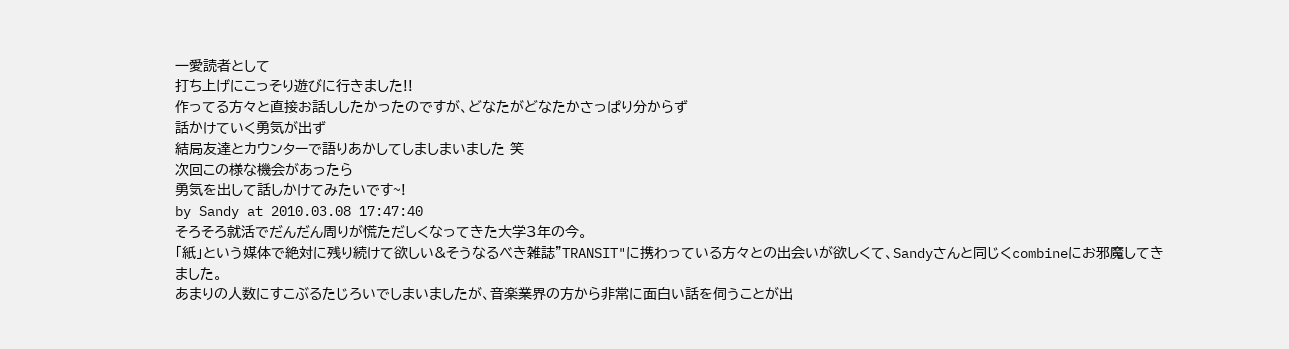一愛読者として
打ち上げにこっそり遊びに行きました!!
作ってる方々と直接お話ししたかったのですが、どなたがどなたかさっぱり分からず
話かけていく勇気が出ず
結局友達とカウンターで語りあかしてしましまいました 笑
次回この様な機会があったら
勇気を出して話しかけてみたいです~!
by Sandy at 2010.03.08 17:47:40
そろそろ就活でだんだん周りが慌ただしくなってきた大学3年の今。
「紙」という媒体で絶対に残り続けて欲しい&そうなるべき雑誌”TRANSIT"に携わっている方々との出会いが欲しくて、Sandyさんと同じくcombineにお邪魔してきました。
あまりの人数にすこぶるたじろいでしまいましたが、音楽業界の方から非常に面白い話を伺うことが出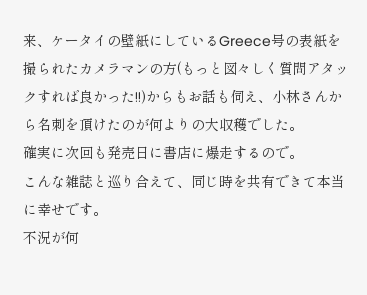来、ケータイの壁紙にしているGreece号の表紙を撮られたカメラマンの方(もっと図々しく質問アタックすれば良かった!!)からもお話も伺え、小林さんから名刺を頂けたのが何よりの大収穫でした。
確実に次回も発売日に書店に爆走するので。
こんな雑誌と巡り合えて、同じ時を共有できて本当に幸せです。
不況が何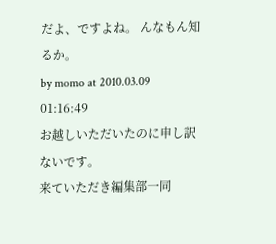だよ、ですよね。 んなもん知るか。
by momo at 2010.03.09 01:16:49
お越しいただいたのに申し訳ないです。
来ていただき編集部一同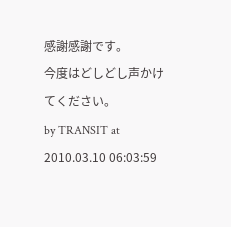感謝感謝です。
今度はどしどし声かけてください。
by TRANSIT at 2010.03.10 06:03:59